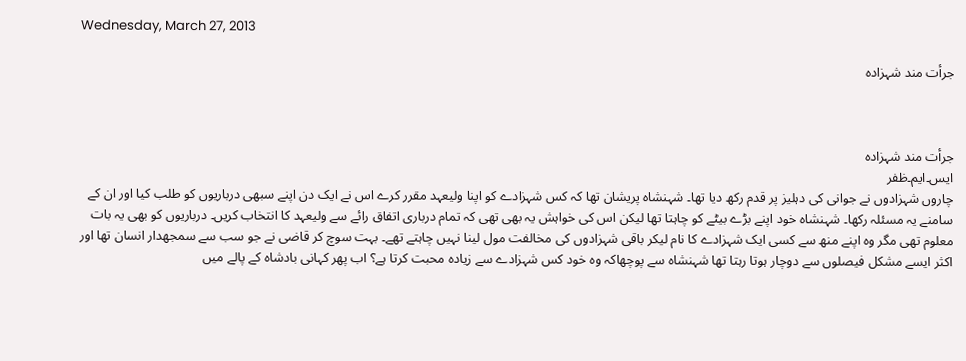Wednesday, March 27, 2013

جرأت مند شہزادہ



جرأت مند شہزادہ
ایس۔ایم۔ظفر
چاروں شہزادوں نے جوانی کی دہلیز پر قدم رکھ دیا تھا۔ شہنشاہ پریشان تھا کہ کس شہزادے کو اپنا ولیعہد مقرر کرے اس نے ایک دن اپنے سبھی درباریوں کو طلب کیا اور ان کے سامنے یہ مسئلہ رکھا۔ شہنشاہ خود اپنے بڑے بیٹے کو چاہتا تھا لیکن اس کی خواہش یہ بھی تھی کہ تمام درباری اتفاق رائے سے ولیعہد کا انتخاب کریں۔ درباریوں کو بھی یہ بات معلوم تھی مگر وہ اپنے منھ سے کسی ایک شہزادے کا نام لیکر باقی شہزادوں کی مخالفت مول لینا نہیں چاہتے تھے۔ بہت سوچ کر قاضی نے جو سب سے سمجھدار انسان تھا اور اکثر ایسے مشکل فیصلوں سے دوچار ہوتا رہتا تھا شہنشاہ سے پوچھاکہ وہ خود کس شہزادے سے زیادہ محبت کرتا ہے؟ اب پھر کہانی بادشاہ کے پالے میں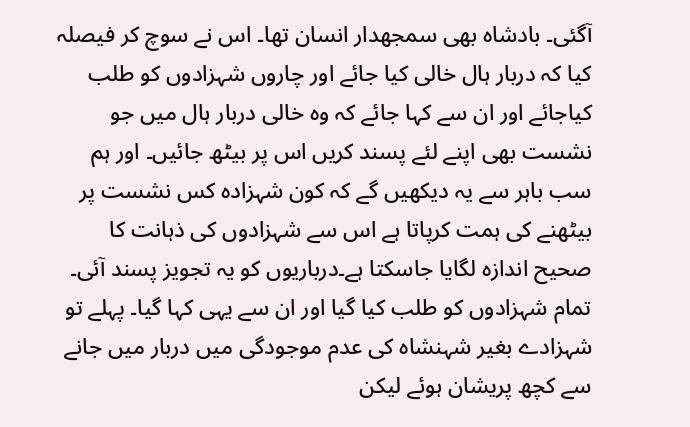آگئی۔ بادشاہ بھی سمجھدار انسان تھا۔ اس نے سوچ کر فیصلہ کیا کہ دربار ہال خالی کیا جائے اور چاروں شہزادوں کو طلب کیاجائے اور ان سے کہا جائے کہ وہ خالی دربار ہال میں جو نشست بھی اپنے لئے پسند کریں اس پر بیٹھ جائیں۔ اور ہم سب باہر سے یہ دیکھیں گے کہ کون شہزادہ کس نشست پر بیٹھنے کی ہمت کرپاتا ہے اس سے شہزادوں کی ذہانت کا صحیح اندازہ لگایا جاسکتا ہے۔درباریوں کو یہ تجویز پسند آئی۔ تمام شہزادوں کو طلب کیا گیا اور ان سے یہی کہا گیا۔ پہلے تو شہزادے بغیر شہنشاہ کی عدم موجودگی میں دربار میں جانے سے کچھ پریشان ہوئے لیکن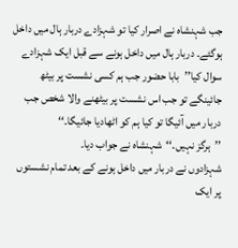جب شہنشاہ نے اصرار کیا تو شہزادے دربار ہال میں داخل ہوگئے۔ دربار ہال میں داخل ہونے سے قبل ایک شہزادے سوال کیا’’بابا حضور جب ہم کسی نشست پر بیٹھ جائینگے تو جب اس نشست پر بیٹھنے والا شخص جب دربار میں آئیگا تو کیا ہم کو اٹھادیا جائیگا۔‘‘
’’ہرگز نہیں۔‘‘شہنشاہ نے جواب دیا۔
شہزادوں نے دربار میں داخل ہونے کے بعد تمام نشستوں پر ایک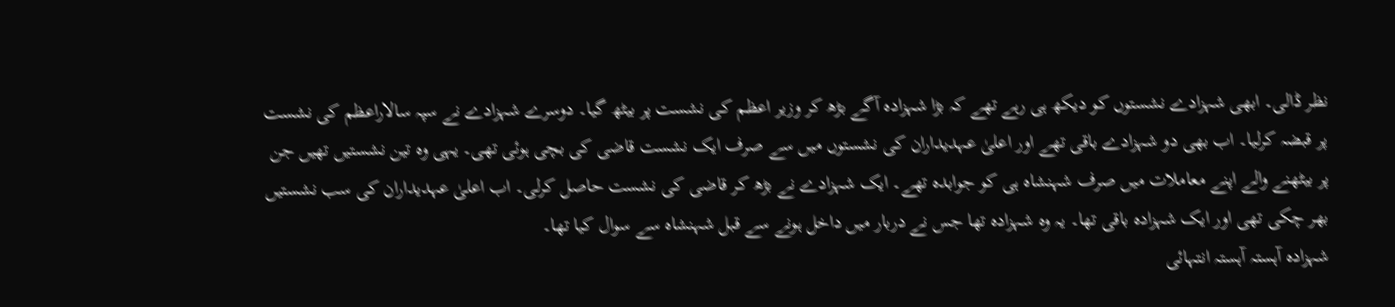نظر ڈالی۔ ابھی شہزادے نشستوں کو دیکھ ہی رہے تھے کہ بڑا شہزادہ آگے بڑھ کر وزیر اعظم کی نشست پر بیٹھ گیا۔ دوسرے شہزادے نے سپہ سالاراعظم کی نشست پر قبضہ کرلیا۔ اب بھی دو شہزادے باقی تھے اور اعلیٰ عہدیداران کی نشستوں میں سے صرف ایک نشست قاضی کی بچی ہوئی تھی۔ یہی وہ تین نشستیں تھیں جن پر بیٹھنے والے اپنے معاملات میں صرف شہنشاہ ہی کو جوابدہ تھے۔ ایک شہزادے نے بڑھ کر قاضی کی نشست حاصل کرلی۔ اب اعلیٰ عہدیداران کی سب نشستیں بھر چکی تھی اور ایک شہزادہ باقی تھا۔ یہ وہ شہزادہ تھا جس نے دربار میں داخل ہونے سے قبل شہنشاہ سے سوال کیا تھا۔
شہزادہ آہستہ آہستہ انتہائی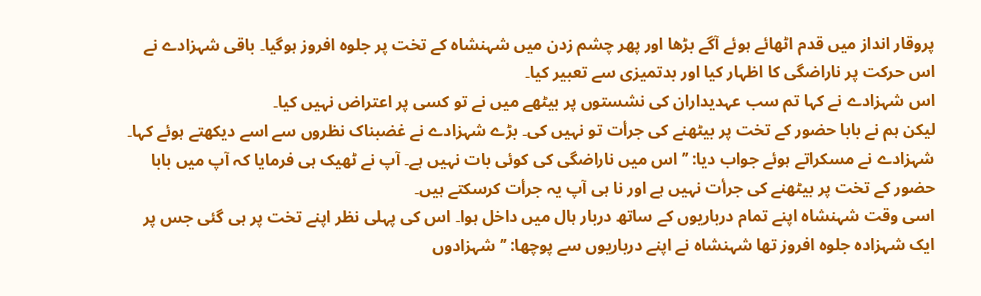پروقار انداز میں قدم اٹھائے ہوئے آگے بڑھا اور پھر چشم زدن میں شہنشاہ کے تخت پر جلوہ افروز ہوگیا۔ باقی شہزادے نے اس حرکت پر ناراضگی کا اظہار کیا اور بدتمیزی سے تعبیر کیا۔
اس شہزادے نے کہا تم سب عہدیداران کی نشستوں پر بیٹھے میں نے تو کسی پر اعتراض نہیں کیا۔
لیکن ہم نے بابا حضور کے تخت پر بیٹھنے کی جرأت تو نہیں کی۔ بڑے شہزادے نے غضبناک نظروں سے اسے دیکھتے ہوئے کہا۔
شہزادے نے مسکراتے ہوئے جواب دیا: ’’اس میں ناراضگی کی کوئی بات نہیں ہے۔ آپ نے ٹھیک ہی فرمایا کہ آپ میں بابا حضور کے تخت پر بیٹھنے کی جرأت نہیں ہے اور نا ہی آپ یہ جرأت کرسکتے ہیں۔
اسی وقت شہنشاہ اپنے تمام درباریوں کے ساتھ دربار ہال میں داخل ہوا۔ اس کی پہلی نظر اپنے تخت پر ہی گئی جس پر ایک شہزادہ جلوہ افروز تھا شہنشاہ نے اپنے درباریوں سے پوچھا: ’’شہزادوں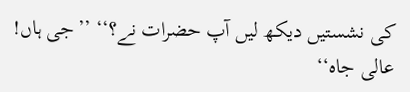کی نشستیں دیکھ لیں آپ حضرات نے؟‘‘ ’’جی ہاں! عالی جاہ‘‘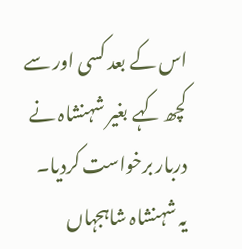اس کے بعد کسی اور سے کچھ کہے بغیر شہنشاہ نے دربار برخواست کردیا۔
یہ شہنشاہ شاہجہاں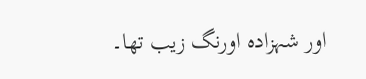اور شہزادہ اورنگ زیب تھا۔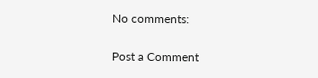No comments:

Post a Comment